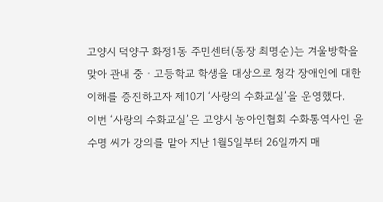고양시 덕양구 화정1동 주민센터(동장 최명순)는 겨울방학을 맞아 관내 중ㆍ고등학교 학생을 대상으로 청각 장애인에 대한 이해를 증진하고자 제10기 ‘사랑의 수화교실’을 운영했다.
이번 ‘사랑의 수화교실’은 고양시 농아인협회 수화통역사인 윤수명 씨가 강의를 맡아 지난 1월5일부터 26일까지 매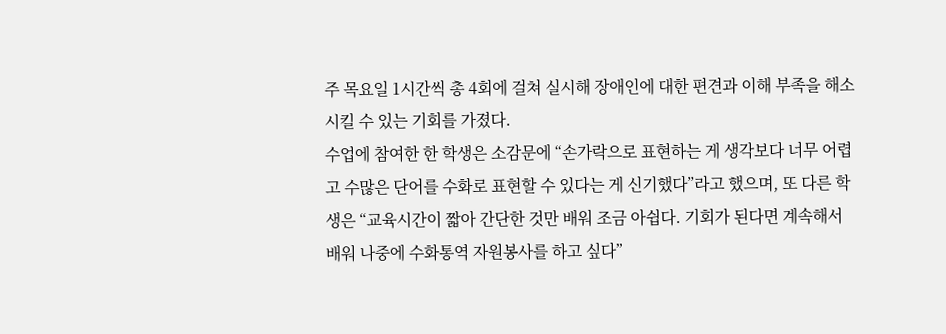주 목요일 1시간씩 총 4회에 걸쳐 실시해 장애인에 대한 편견과 이해 부족을 해소시킬 수 있는 기회를 가졌다.
수업에 참여한 한 학생은 소감문에 “손가락으로 표현하는 게 생각보다 너무 어렵고 수많은 단어를 수화로 표현할 수 있다는 게 신기했다”라고 했으며, 또 다른 학생은 “교육시간이 짧아 간단한 것만 배워 조금 아쉽다. 기회가 된다면 계속해서 배워 나중에 수화통역 자원봉사를 하고 싶다”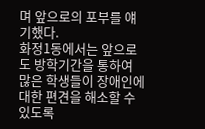며 앞으로의 포부를 얘기했다.
화정1동에서는 앞으로도 방학기간을 통하여 많은 학생들이 장애인에 대한 편견을 해소할 수 있도록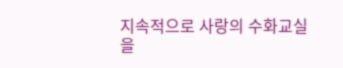지속적으로 사랑의 수화교실을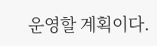운영할 계획이다.